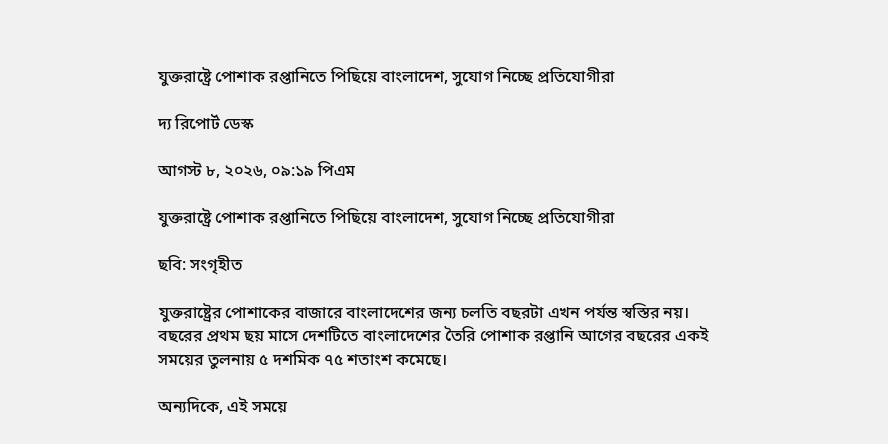যুক্তরাষ্ট্রে পোশাক রপ্তানিতে পিছিয়ে বাংলাদেশ, সুযোগ নিচ্ছে প্রতিযোগীরা

দ্য রিপোর্ট ডেস্ক

আগস্ট ৮, ২০২৬, ০৯:১৯ পিএম

যুক্তরাষ্ট্রে পোশাক রপ্তানিতে পিছিয়ে বাংলাদেশ, সুযোগ নিচ্ছে প্রতিযোগীরা

ছবি: সংগৃহীত

যুক্তরাষ্ট্রের পোশাকের বাজারে বাংলাদেশের জন্য চলতি বছরটা এখন পর্যন্ত স্বস্তির নয়। বছরের প্রথম ছয় মাসে দেশটিতে বাংলাদেশের তৈরি পোশাক রপ্তানি আগের বছরের একই সময়ের তুলনায় ৫ দশমিক ৭৫ শতাংশ কমেছে।

অন্যদিকে, এই সময়ে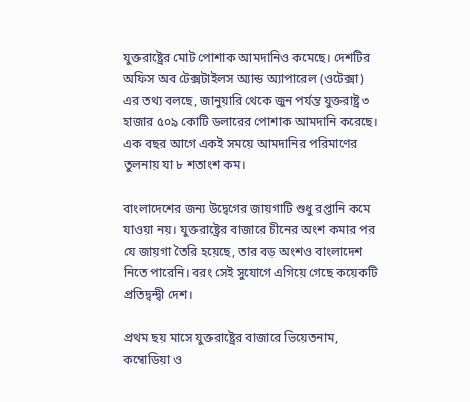যুক্তরাষ্ট্রের মোট পোশাক আমদানিও কমেছে। দেশটির অফিস অব টেক্সটাইলস অ্যান্ড অ্যাপারেল (ওটেক্সা) এর তথ্য বলছে, জানুয়ারি থেকে জুন পর্যন্ত যুক্তরাষ্ট্র ৩ হাজার ৫০৯ কোটি ডলারের পোশাক আমদানি করেছে। এক বছর আগে একই সময়ে আমদানির পরিমাণের তুলনায় যা ৮ শতাংশ কম।

বাংলাদেশের জন্য উদ্বেগের জায়গাটি শুধু রপ্তানি কমে যাওয়া নয়। যুক্তরাষ্ট্রের বাজারে চীনের অংশ কমার পর যে জায়গা তৈরি হয়েছে, তার বড় অংশও বাংলাদেশ নিতে পারেনি। বরং সেই সুযোগে এগিয়ে গেছে কয়েকটি প্রতিদ্বন্দ্বী দেশ।

প্রথম ছয় মাসে যুক্তরাষ্ট্রের বাজারে ভিয়েতনাম, কম্বোডিয়া ও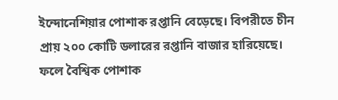ইন্দোনেশিয়ার পোশাক রপ্তানি বেড়েছে। বিপরীতে চীন প্রায় ২০০ কোটি ডলারের রপ্তানি বাজার হারিয়েছে। ফলে বৈশ্বিক পোশাক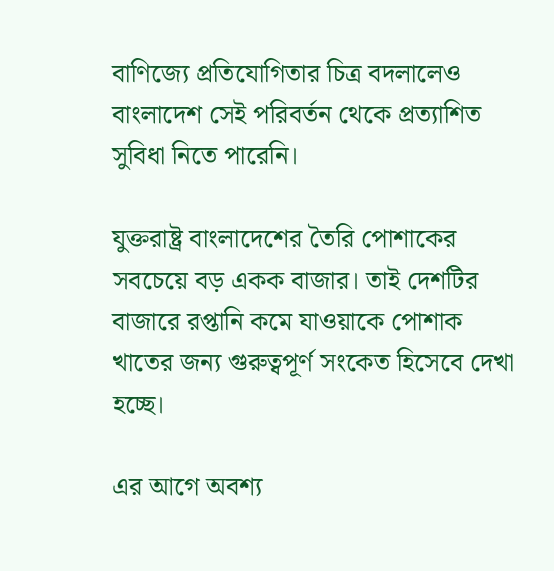বাণিজ্যে প্রতিযোগিতার চিত্র বদলালেও বাংলাদেশ সেই পরিবর্তন থেকে প্রত্যাশিত সুবিধা নিতে পারেনি।

যুক্তরাষ্ট্র বাংলাদেশের তৈরি পোশাকের সবচেয়ে বড় একক বাজার। তাই দেশটির বাজারে রপ্তানি কমে যাওয়াকে পোশাক খাতের জন্য গুরুত্বপূর্ণ সংকেত হিসেবে দেখা হচ্ছে।

এর আগে অবশ্য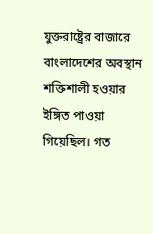যুক্তরাষ্ট্রের বাজারে বাংলাদেশের অবস্থান শক্তিশালী হওয়ার ইঙ্গিত পাওয়া গিয়েছিল। গত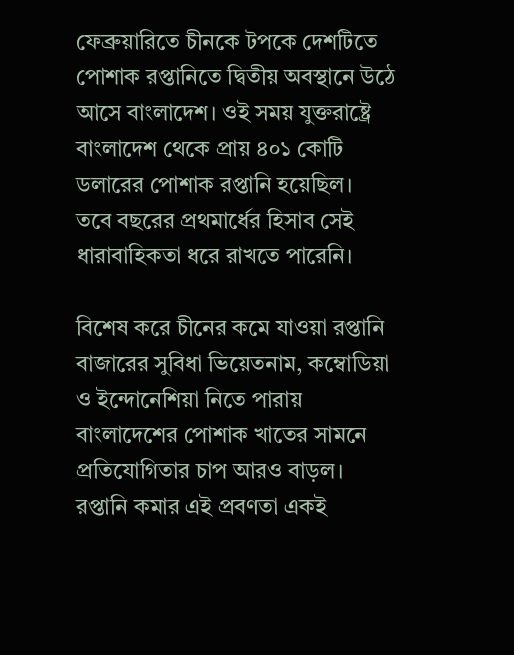ফেব্রুয়ারিতে চীনকে টপকে দেশটিতে পোশাক রপ্তানিতে দ্বিতীয় অবস্থানে উঠে আসে বাংলাদেশ। ওই সময় যুক্তরাষ্ট্রে বাংলাদেশ থেকে প্রায় ৪০১ কোটি ডলারের পোশাক রপ্তানি হয়েছিল।
তবে বছরের প্রথমার্ধের হিসাব সেই ধারাবাহিকতা ধরে রাখতে পারেনি।

বিশেষ করে চীনের কমে যাওয়া রপ্তানি বাজারের সুবিধা ভিয়েতনাম, কম্বোডিয়া ও ইন্দোনেশিয়া নিতে পারায় বাংলাদেশের পোশাক খাতের সামনে প্রতিযোগিতার চাপ আরও বাড়ল।
রপ্তানি কমার এই প্রবণতা একই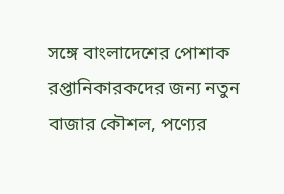সঙ্গে বাংলাদেশের পোশাক রপ্তানিকারকদের জন্য নতুন বাজার কৌশল, পণ্যের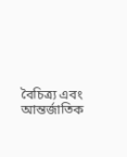বৈচিত্র্য এবং আন্তর্জাতিক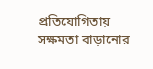প্রতিযোগিতায় সক্ষমতা বাড়ানোর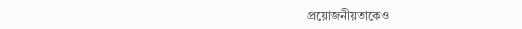প্রয়োজনীয়তাকেও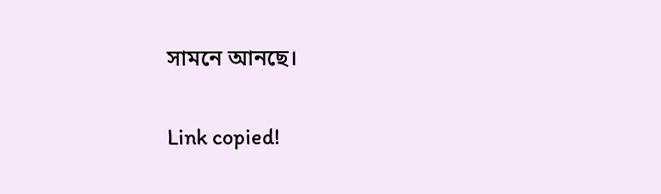সামনে আনছে।

Link copied!